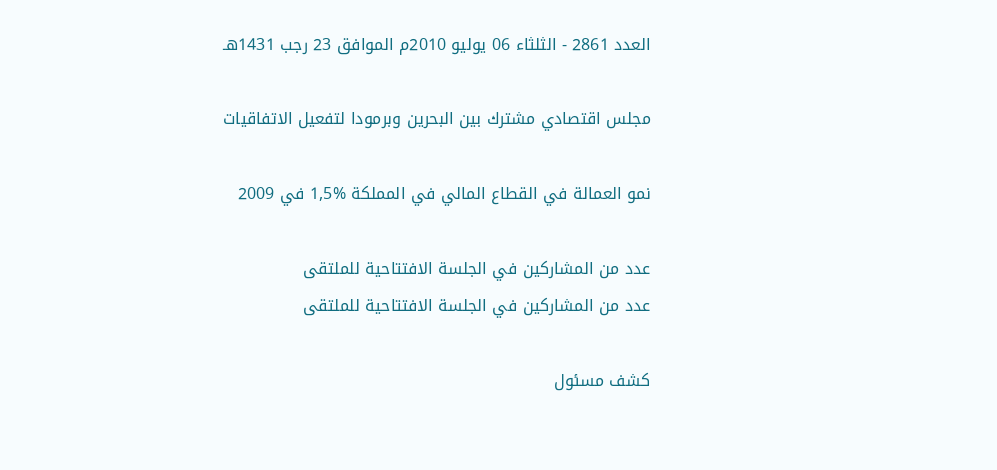العدد 2861 - الثلثاء 06 يوليو 2010م الموافق 23 رجب 1431هـ

مجلس اقتصادي مشترك بين البحرين وبرمودا لتفعيل الاتفاقيات

نمو العمالة في القطاع المالي في المملكة %1,5 في 2009

عدد من المشاركين في الجلسة الافتتاحية للملتقى
عدد من المشاركين في الجلسة الافتتاحية للملتقى

كشف مسئول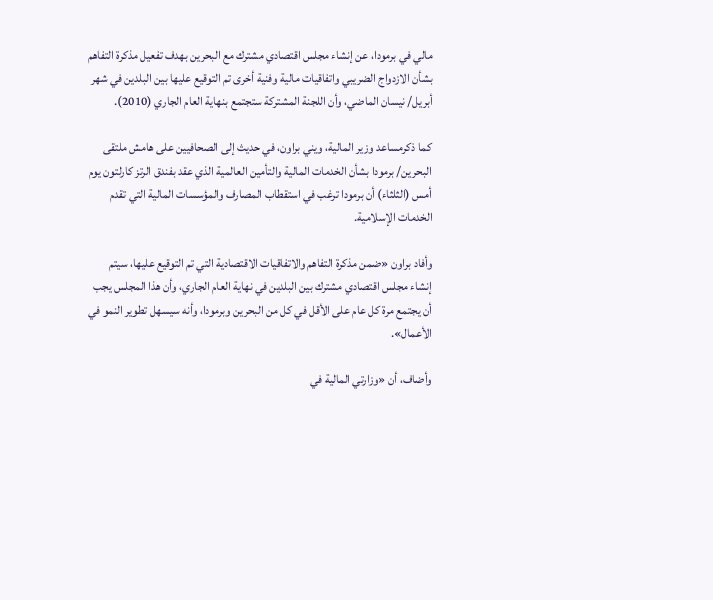مالي في برمودا، عن إنشاء مجلس اقتصادي مشترك مع البحرين بهدف تفعيل مذكرة التفاهم بشأن الازدواج الضريبي واتفاقيات مالية وفنية أخرى تم التوقيع عليها بين البلدين في شهر أبريل/ نيسان الماضي، وأن اللجنة المشتركة ستجتمع بنهاية العام الجاري (2010).

كما ذكرمساعد وزير المالية، ويني براون، في حديث إلى الصحافيين على هامش ملتقى البحرين/ برمودا بشأن الخدمات المالية والتأمين العالمية الذي عقد بفندق الرتز كارلتون يوم أمس (الثلثاء) أن برمودا ترغب في استقطاب المصارف والمؤسسات المالية التي تقدم الخدمات الإسلامية.

وأفاد براون «ضمن مذكرة التفاهم والاتفاقيات الاقتصادية التي تم التوقيع عليها، سيتم إنشاء مجلس اقتصادي مشترك بين البلدين في نهاية العام الجاري، وأن هذا المجلس يجب أن يجتمع مرة كل عام على الأقل في كل من البحرين وبرمودا، وأنه سيسهل تطوير النمو في الأعمال».

وأضاف، أن «وزارتي المالية في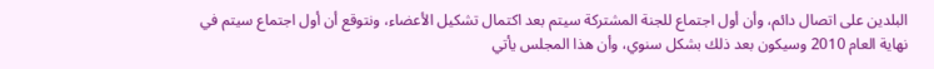البلدين على اتصال دائم، وأن أول اجتماع للجنة المشتركة سيتم بعد اكتمال تشكيل الأعضاء، ونتوقع أن أول اجتماع سيتم في نهاية العام 2010 وسيكون بعد ذلك بشكل سنوي، وأن هذا المجلس يأتي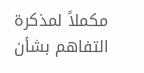مكملاً لمذكرة التفاهم بشأن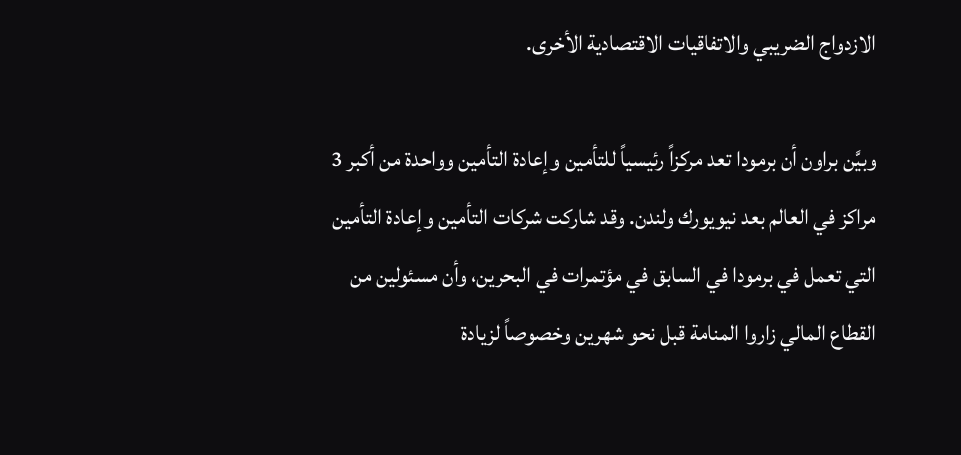الازدواج الضريبي والاتفاقيات الاقتصادية الأخرى.

وبيَّن براون أن برمودا تعد مركزاً رئيسياً للتأمين وإعادة التأمين وواحدة من أكبر 3 مراكز في العالم بعد نيويورك ولندن. وقد شاركت شركات التأمين وإعادة التأمين التي تعمل في برمودا في السابق في مؤتمرات في البحرين، وأن مسئولين من القطاع المالي زاروا المنامة قبل نحو شهرين وخصوصاً لزيادة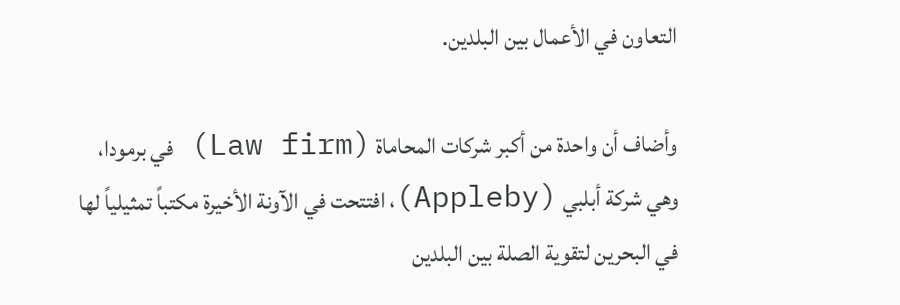التعاون في الأعمال بين البلدين.

وأضاف أن واحدة من أكبر شركات المحاماة (Law firm) في برمودا، وهي شركة أبلبي (Appleby)، افتتحت في الآونة الأخيرة مكتباً تمثيلياً لها في البحرين لتقوية الصلة بين البلدين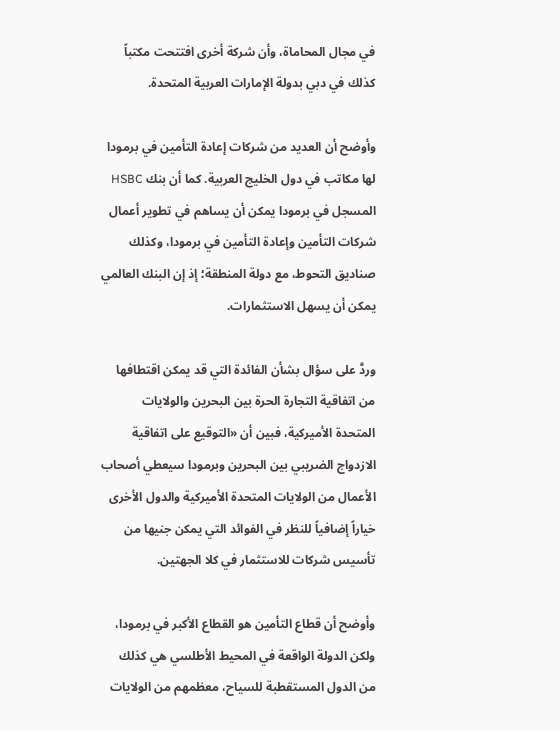في مجال المحاماة، وأن شركة أخرى افتتحت مكتباً كذلك في دبي بدولة الإمارات العربية المتحدة.

وأوضح أن العديد من شركات إعادة التأمين في برمودا لها مكاتب في دول الخليج العربية. كما أن بنك HSBC المسجل في برمودا يمكن أن يساهم في تطوير أعمال شركات التأمين وإعادة التأمين في برمودا، وكذلك صناديق التحوط، مع دولة المنطقة؛ إذ إن البنك العالمي يمكن أن يسهل الاستثمارات.

وردَّ على سؤال بشأن الفائدة التي قد يمكن اقتطافها من اتفاقية التجارة الحرة بين البحرين والولايات المتحدة الأميركية، فبين أن «التوقيع على اتفاقية الازدواج الضريبي بين البحرين وبرمودا سيعطي أصحاب الأعمال من الولايات المتحدة الأميركية والدول الأخرى خياراً إضافياً للنظر في الفوائد التي يمكن جنيها من تأسيس شركات للاستثمار في كلا الجهتين.

وأوضح أن قطاع التأمين هو القطاع الأكبر في برمودا، ولكن الدولة الواقعة في المحيط الأطلسي هي كذلك من الدول المستقطبة للسياح، معظمهم من الولايات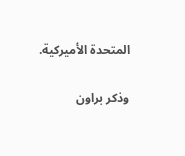المتحدة الأميركية.

وذكر براون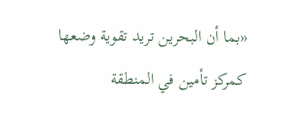«بما أن البحرين تريد تقوية وضعها كمركز تأمين في المنطقة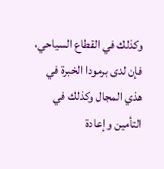وكذلك في القطاع السياحي، فإن لدى برمودا الخبرة في هذي المجال وكذلك في التأمين وإعادة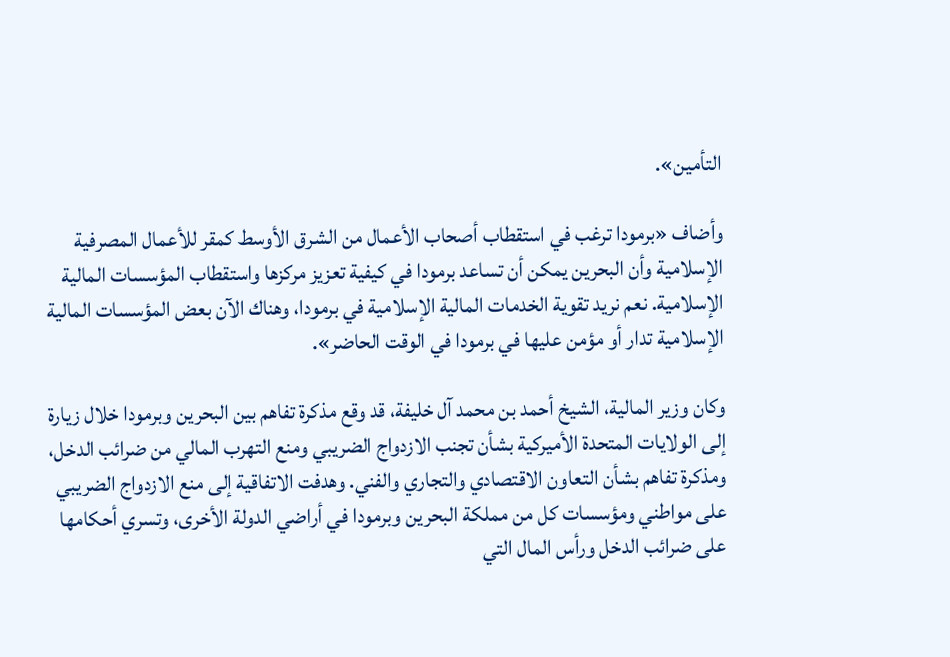التأمين».

وأضاف «برمودا ترغب في استقطاب أصحاب الأعمال من الشرق الأوسط كمقر للأعمال المصرفية الإسلامية وأن البحرين يمكن أن تساعد برمودا في كيفية تعزيز مركزها واستقطاب المؤسسات المالية الإسلامية. نعم نريد تقوية الخدمات المالية الإسلامية في برمودا، وهناك الآن بعض المؤسسات المالية الإسلامية تدار أو مؤمن عليها في برمودا في الوقت الحاضر».

وكان وزير المالية، الشيخ أحمد بن محمد آل خليفة، قد وقع مذكرة تفاهم بين البحرين وبرمودا خلال زيارة إلى الولايات المتحدة الأميركية بشأن تجنب الازدواج الضريبي ومنع التهرب المالي من ضرائب الدخل، ومذكرة تفاهم بشأن التعاون الاقتصادي والتجاري والفني. وهدفت الاتفاقية إلى منع الازدواج الضريبي على مواطني ومؤسسات كل من مملكة البحرين وبرمودا في أراضي الدولة الأخرى، وتسري أحكامها على ضرائب الدخل ورأس المال التي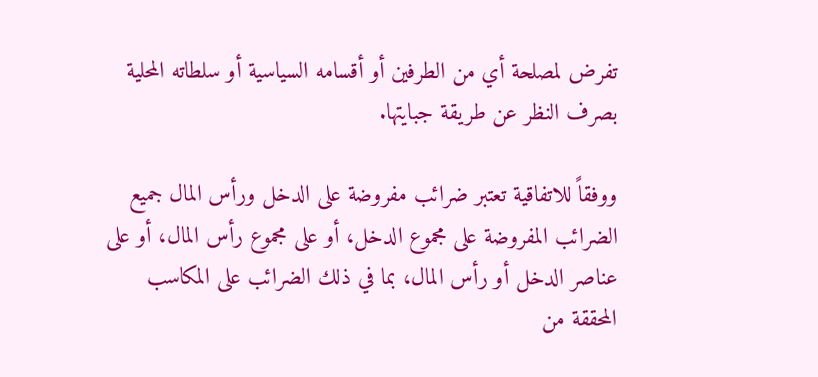تفرض لمصلحة أي من الطرفين أو أقسامه السياسية أو سلطاته المحلية بصرف النظر عن طريقة جبايتها.

ووفقاً للاتفاقية تعتبر ضرائب مفروضة على الدخل ورأس المال جميع الضرائب المفروضة على مجموع الدخل، أو على مجموع رأس المال، أو على عناصر الدخل أو رأس المال، بما في ذلك الضرائب على المكاسب المحققة من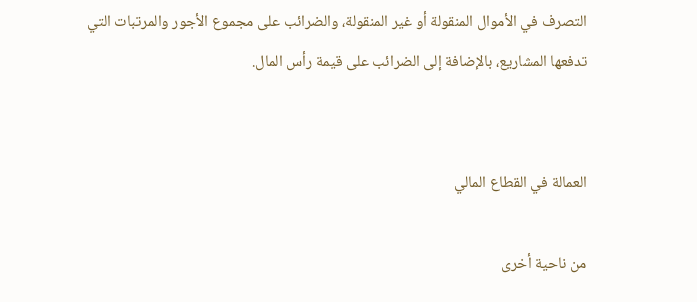التصرف في الأموال المنقولة أو غير المنقولة، والضرائب على مجموع الأجور والمرتبات التي تدفعها المشاريع، بالإضافة إلى الضرائب على قيمة رأس المال.


العمالة في القطاع المالي

من ناحية أخرى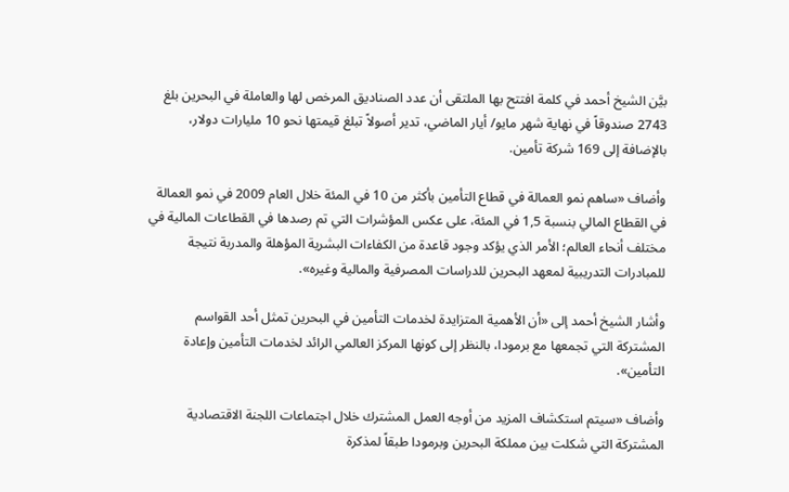بيَّن الشيخ أحمد في كلمة افتتح بها الملتقى أن عدد الصناديق المرخص لها والعاملة في البحرين بلغ 2743 صندوقاً في نهاية شهر مايو/ أيار الماضي، تدير أصولاً تبلغ قيمتها نحو 10 مليارات دولار، بالإضافة إلى 169 شركة تأمين.

وأضاف «ساهم نمو العمالة في قطاع التأمين بأكثر من 10 في المئة خلال العام 2009 في نمو العمالة في القطاع المالي بنسبة 1,5 في المئة، على عكس المؤشرات التي تم رصدها في القطاعات المالية في مختلف أنحاء العالم؛ الأمر الذي يؤكد وجود قاعدة من الكفاءات البشرية المؤهلة والمدربة نتيجة للمبادرات التدريبية لمعهد البحرين للدراسات المصرفية والمالية وغيره».

وأشار الشيخ أحمد إلى «أن الأهمية المتزايدة لخدمات التأمين في البحرين تمثل أحد القواسم المشتركة التي تجمعها مع برمودا، بالنظر إلى كونها المركز العالمي الرائد لخدمات التأمين وإعادة التأمين».

وأضاف «سيتم استكشاف المزيد من أوجه العمل المشترك خلال اجتماعات اللجنة الاقتصادية المشتركة التي شكلت بين مملكة البحرين وبرمودا طبقاً لمذكرة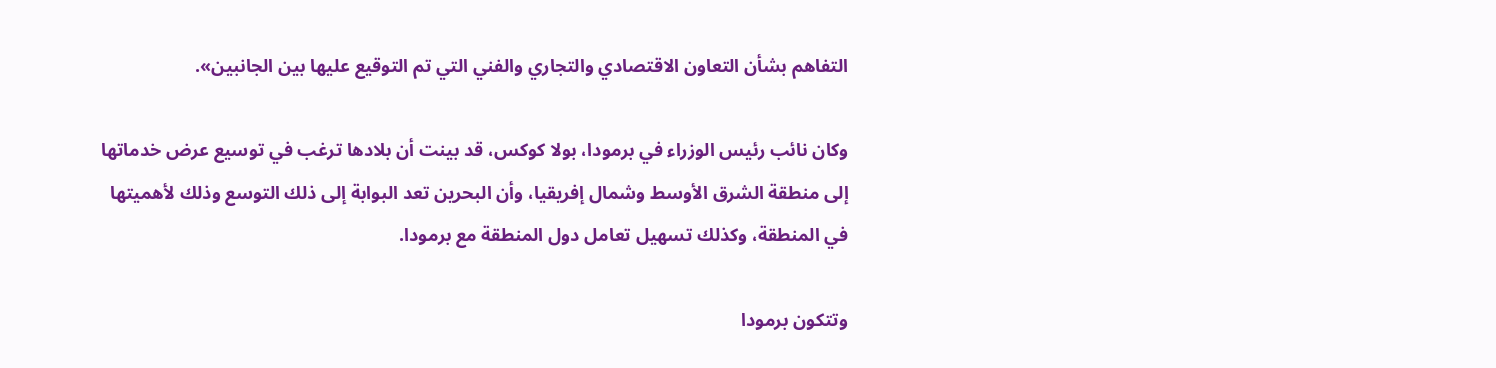التفاهم بشأن التعاون الاقتصادي والتجاري والفني التي تم التوقيع عليها بين الجانبين».

وكان نائب رئيس الوزراء في برمودا، بولا كوكس، قد بينت أن بلادها ترغب في توسيع عرض خدماتها إلى منطقة الشرق الأوسط وشمال إفريقيا، وأن البحرين تعد البوابة إلى ذلك التوسع وذلك لأهميتها في المنطقة، وكذلك تسهيل تعامل دول المنطقة مع برمودا.

وتتكون برمودا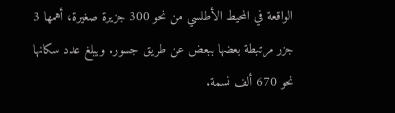الواقعة في المحيط الأطلسي من نحو 300 جزيرة صغيرة، أهمها 3 جزر مرتبطة بعضها ببعض عن طريق جسور. ويبلغ عدد سكانها نحو 670 ألف نسمة.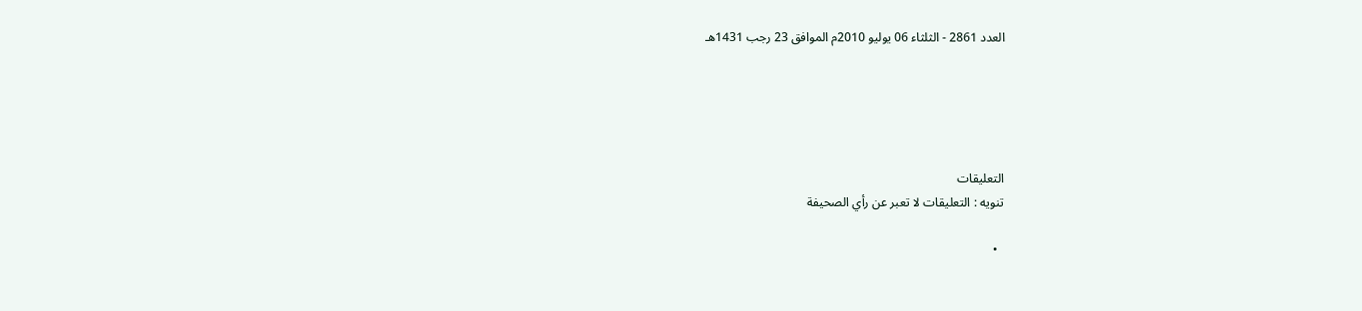العدد 2861 - الثلثاء 06 يوليو 2010م الموافق 23 رجب 1431هـ





التعليقات
تنويه : التعليقات لا تعبر عن رأي الصحيفة

  •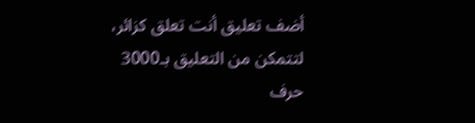أضف تعليق أنت تعلق كزائر، لتتمكن من التعليق بـ3000 حرف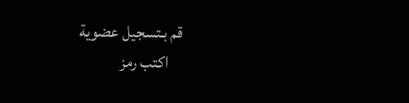قم بـتسجيل عضوية
    اكتب رمز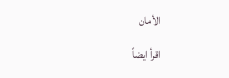الأمان

اقرأ ايضاً